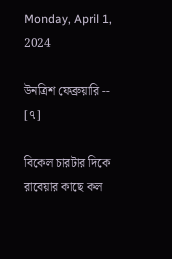Monday, April 1, 2024

উনত্রিশ ফেব্রুয়ারি -- [৭]

বিকেল চারটার দিকে রাবেয়ার কাছে কল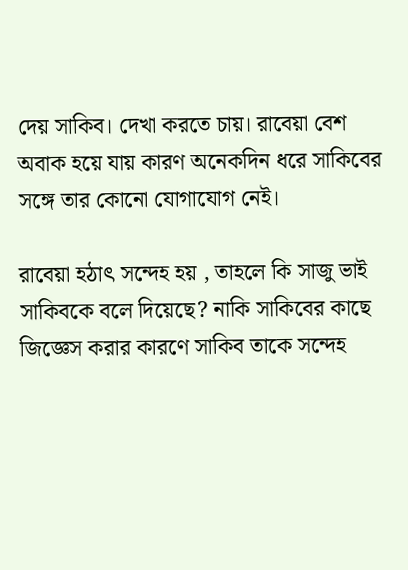দেয় সাকিব। দেখা করতে চায়। রাবেয়া বেশ অবাক হয়ে যায় কারণ অনেকদিন ধরে সাকিবের সঙ্গে তার কোনো যোগাযোগ নেই।

রাবেয়া হঠাৎ সন্দেহ হয় , তাহলে কি সাজু ভাই সাকিবকে বলে দিয়েছে? নাকি সাকিবের কাছে জিজ্ঞেস করার কারণে সাকিব তাকে সন্দেহ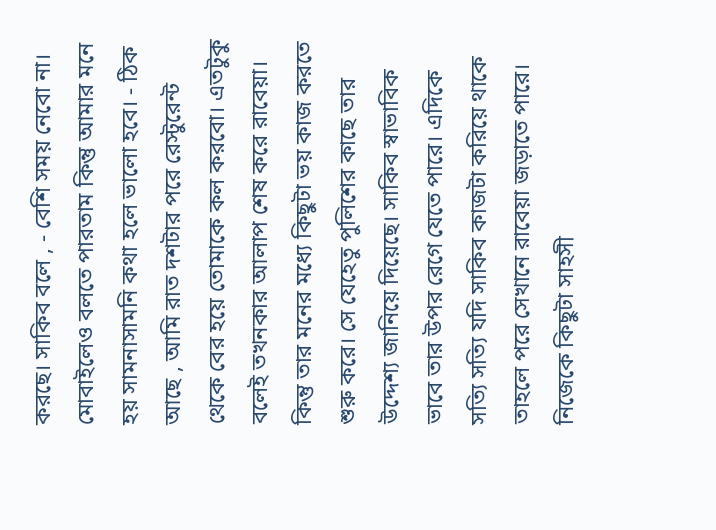করছে। সাকিব বলে , - বেশি সময় নেবো না। মোবাইলেও বলতে পারতাম কিন্তু আমার মনে হয় সামনাসামনি কথা হলে ভালো হবে। - ঠিক আছে , আমি রাত দশটার পরে রেস্টুরেন্ট থেকে বের হয়ে তোমাকে কল করবো। এতটুকু বলেই তখনকার আলাপ শেষ করে রাবেয়া। কিন্তু তার মনের মধ্যে কিছুটা ভয় কাজ করতে শুরু করে। সে যেহেতু পুলিশের কাছে তার উদ্দেশ্য জানিয়ে দিয়েছে। সাকিব স্বাভাবিক ভাবে তার উপর রেগে যেতে পারে। এদিকে সত্যি সত্যি যদি সাকিব কাজটা করিয়ে থাকে তাহলে পরে সেখানে রাবেয়া জড়াতে পারে। নিজেকে কিছুটা সাহসী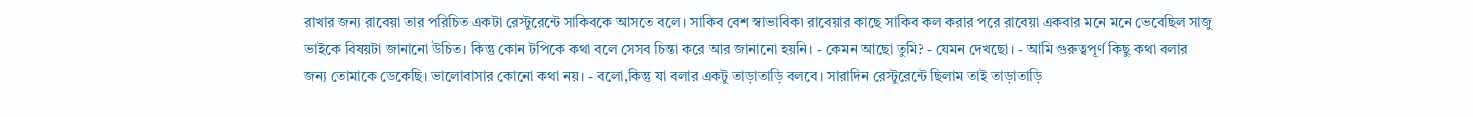রাখার জন্য রাবেয়া তার পরিচিত একটা রেস্টুরেন্টে সাকিবকে আসতে বলে। সাকিব বেশ স্বাভাবিক৷ রাবেয়ার কাছে সাকিব কল করার পরে রাবেয়া একবার মনে মনে ভেবেছিল সাজু ভাইকে বিষয়টা জানানো উচিত। কিন্তু কোন টপিকে কথা বলে সেসব চিন্তা করে আর জানানো হয়নি। - কেমন আছো তুমি? - যেমন দেখছো। - আমি গুরুত্বপূর্ণ কিছু কথা বলার জন্য তোমাকে ডেকেছি। ভালোবাসার কোনো কথা নয়। - বলো,কিন্তু যা বলার একটু তাড়াতাড়ি বলবে। সারাদিন রেস্টুরেন্টে ছিলাম তাই তাড়াতাড়ি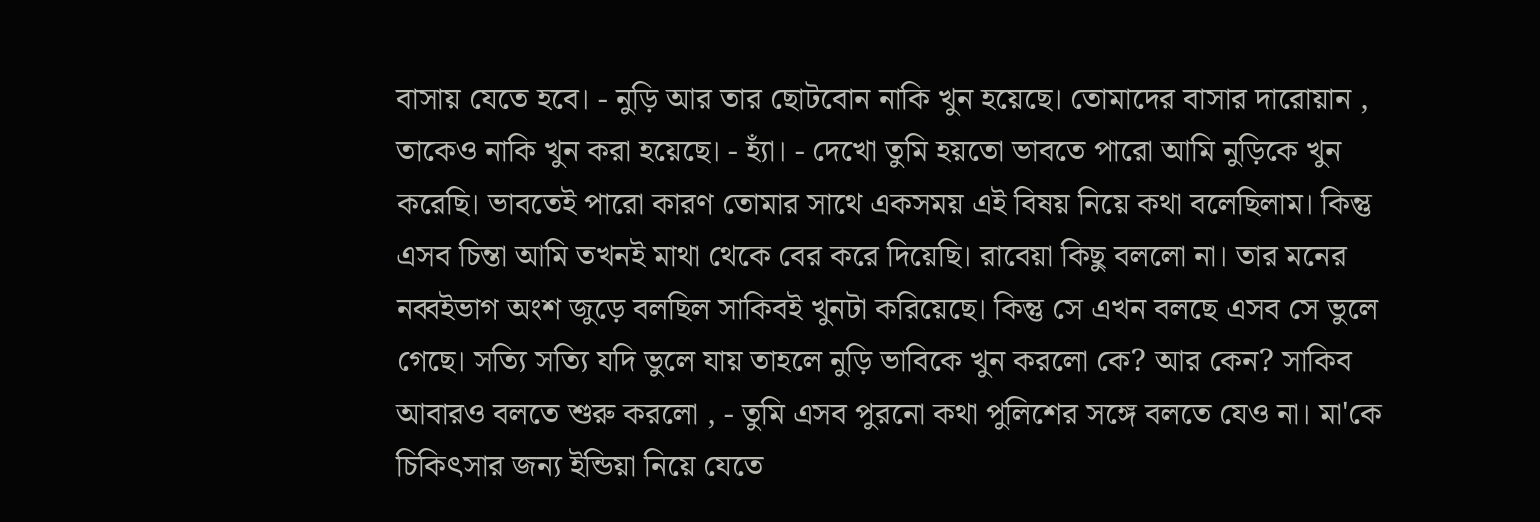বাসায় যেতে হবে। - নুড়ি আর তার ছোটবোন নাকি খুন হয়েছে। তোমাদের বাসার দারোয়ান , তাকেও নাকি খুন করা হয়েছে। - হ্যাঁ। - দেখো তুমি হয়তো ভাবতে পারো আমি নুড়িকে খুন করেছি। ভাবতেই পারো কারণ তোমার সাথে একসময় এই বিষয় নিয়ে কথা বলেছিলাম। কিন্তু এসব চিন্তা আমি তখনই মাথা থেকে বের করে দিয়েছি। রাবেয়া কিছু বললো না। তার মনের নব্বইভাগ অংশ জুড়ে বলছিল সাকিবই খুনটা করিয়েছে। কিন্তু সে এখন বলছে এসব সে ভুলে গেছে। সত্যি সত্যি যদি ভুলে যায় তাহলে নুড়ি ভাবিকে খুন করলো কে? আর কেন? সাকিব আবারও বলতে শুরু করলো , - তুমি এসব পুরনো কথা পুলিশের সঙ্গে বলতে যেও না। মা'কে চিকিৎসার জন্য ইন্ডিয়া নিয়ে যেতে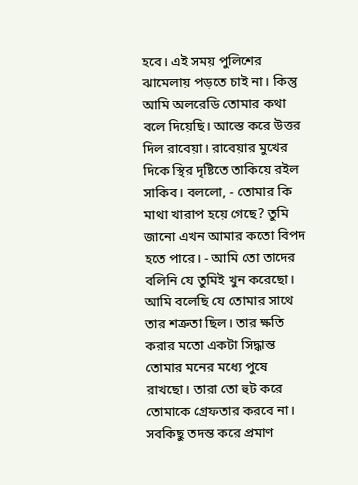হবে। এই সময় পুলিশের ঝামেলায় পড়তে চাই না। কিন্তু আমি অলরেডি তোমার কথা বলে দিয়েছি। আস্তে করে উত্তর দিল রাবেয়া। রাবেয়ার মুখের দিকে স্থির দৃষ্টিতে তাকিয়ে রইল সাকিব। বললো, - তোমার কি মাথা খারাপ হয়ে গেছে? তুমি জানো এখন আমার কতো বিপদ হতে পারে। - আমি তো তাদের বলিনি যে তুমিই খুন করেছো। আমি বলেছি যে তোমার সাথে তার শত্রুতা ছিল। তার ক্ষতি করার মতো একটা সিদ্ধান্ত তোমার মনের মধ্যে পুষে রাখছো। তারা তো হুট করে তোমাকে গ্রেফতার করবে না। সবকিছু তদন্ত করে প্রমাণ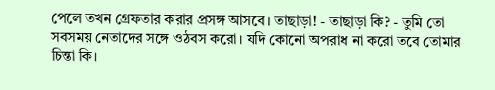পেলে তখন গ্রেফতার করার প্রসঙ্গ আসবে। তাছাড়া! - তাছাড়া কি? - তুমি তো সবসময় নেতাদের সঙ্গে ওঠবস করো। যদি কোনো অপরাধ না করো তবে তোমার চিন্তা কি।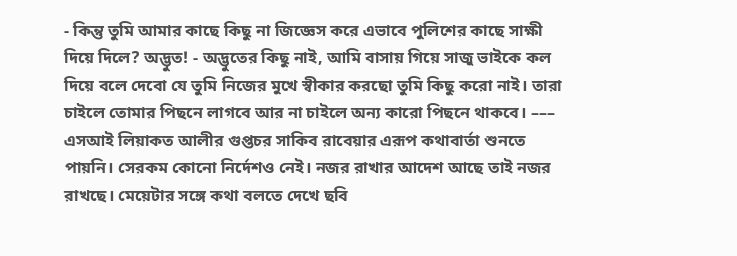- কিন্তু তুমি আমার কাছে কিছু না জিজ্ঞেস করে এভাবে পুলিশের কাছে সাক্ষী দিয়ে দিলে? অদ্ভুত! - অদ্ভুতের কিছু নাই, আমি বাসায় গিয়ে সাজু ভাইকে কল দিয়ে বলে দেবো যে তুমি নিজের মুখে স্বীকার করছো তুমি কিছু করো নাই। তারা চাইলে তোমার পিছনে লাগবে আর না চাইলে অন্য কারো পিছনে থাকবে। ––– এসআই লিয়াকত আলীর গুপ্তচর সাকিব রাবেয়ার এরূপ কথাবার্তা শুনতে পায়নি। সেরকম কোনো নির্দেশও নেই। নজর রাখার আদেশ আছে তাই নজর রাখছে। মেয়েটার সঙ্গে কথা বলতে দেখে ছবি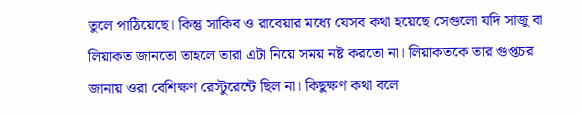তুলে পাঠিয়েছে। কিন্তু সাকিব ও রাবেয়ার মধ্যে যেসব কথা হয়েছে সেগুলো যদি সাজু বা লিয়াকত জানতো তাহলে তারা এটা নিয়ে সময় নষ্ট করতো না। লিয়াকতকে তার গুপ্তচর জানায় ওরা বেশিক্ষণ রেস্টুরেন্টে ছিল না। কিছুক্ষণ কথা বলে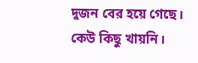দুজন বের হয়ে গেছে। কেউ কিছু খায়নি।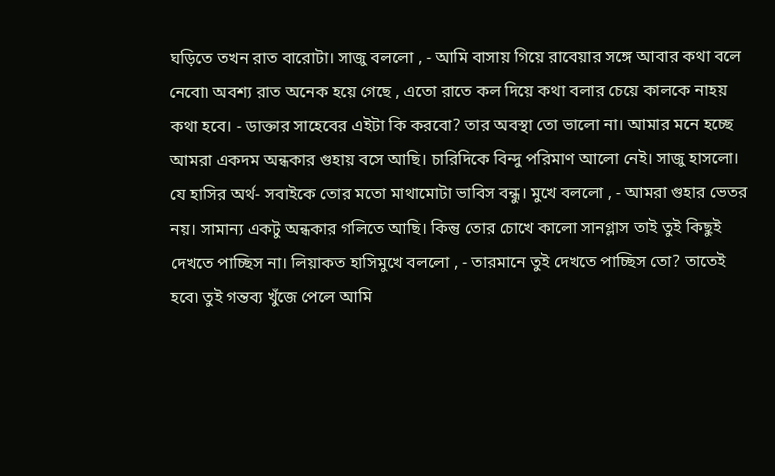ঘড়িতে তখন রাত বারোটা। সাজু বললো , - আমি বাসায় গিয়ে রাবেয়ার সঙ্গে আবার কথা বলে নেবো৷ অবশ্য রাত অনেক হয়ে গেছে , এতো রাতে কল দিয়ে কথা বলার চেয়ে কালকে নাহয় কথা হবে। - ডাক্তার সাহেবের এইটা কি করবো? তার অবস্থা তো ভালো না। আমার মনে হচ্ছে আমরা একদম অন্ধকার গুহায় বসে আছি। চারিদিকে বিন্দু পরিমাণ আলো নেই। সাজু হাসলো। যে হাসির অর্থ- সবাইকে তোর মতো মাথামোটা ভাবিস বন্ধু। মুখে বললো , - আমরা গুহার ভেতর নয়। সামান্য একটু অন্ধকার গলিতে আছি। কিন্তু তোর চোখে কালো সানগ্লাস তাই তুই কিছুই দেখতে পাচ্ছিস না। লিয়াকত হাসিমুখে বললো , - তারমানে তুই দেখতে পাচ্ছিস তো? তাতেই হবে৷ তুই গন্তব্য খুঁজে পেলে আমি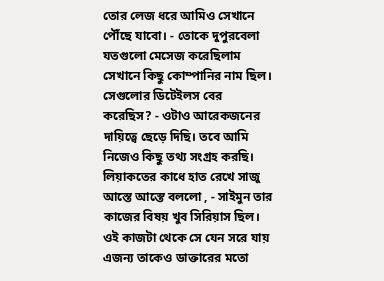তোর লেজ ধরে আমিও সেখানে পৌঁছে যাবো। - তোকে দুপুরবেলা যতগুলো মেসেজ করেছিলাম সেখানে কিছু কোম্পানির নাম ছিল। সেগুলোর ডিটেইলস বের করেছিস? - ওটাও আরেকজনের দায়িত্বে ছেড়ে দিছি। তবে আমি নিজেও কিছু তথ্য সংগ্রহ করছি। লিয়াকতের কাধে হাত রেখে সাজু আস্তে আস্তে বললো , - সাইমুন তার কাজের বিষয় খুব সিরিয়াস ছিল। ওই কাজটা থেকে সে যেন সরে যায় এজন্য তাকেও ডাক্তারের মতো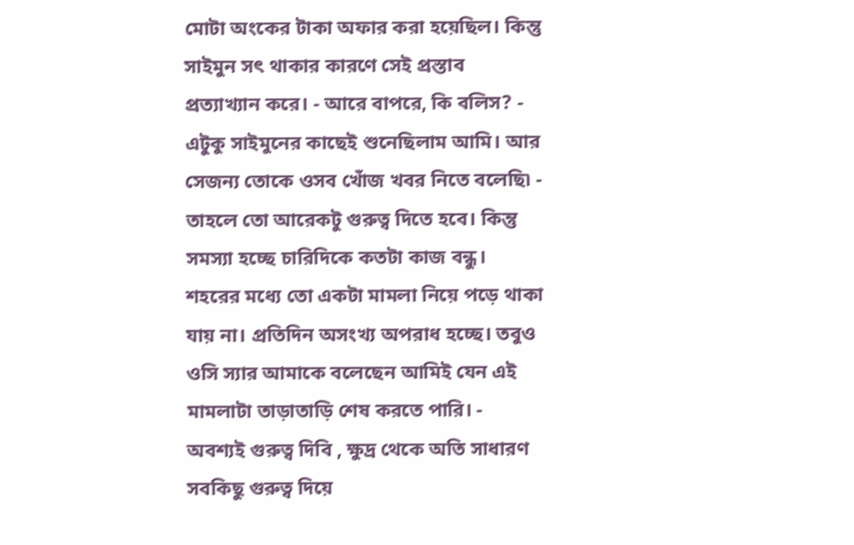মোটা অংকের টাকা অফার করা হয়েছিল। কিন্তু সাইমুন সৎ থাকার কারণে সেই প্রস্তাব প্রত্যাখ্যান করে। - আরে বাপরে, কি বলিস? - এটুকু সাইমুনের কাছেই শুনেছিলাম আমি। আর সেজন্য তোকে ওসব খোঁজ খবর নিতে বলেছি৷ - তাহলে তো আরেকটু গুরুত্ব দিতে হবে। কিন্তু সমস্যা হচ্ছে চারিদিকে কতটা কাজ বন্ধু। শহরের মধ্যে তো একটা মামলা নিয়ে পড়ে থাকা যায় না। প্রতিদিন অসংখ্য অপরাধ হচ্ছে। তবুও ওসি স্যার আমাকে বলেছেন আমিই যেন এই মামলাটা তাড়াতাড়ি শেষ করতে পারি। - অবশ্যই গুরুত্ব দিবি , ক্ষুদ্র থেকে অতি সাধারণ সবকিছু গুরুত্ব দিয়ে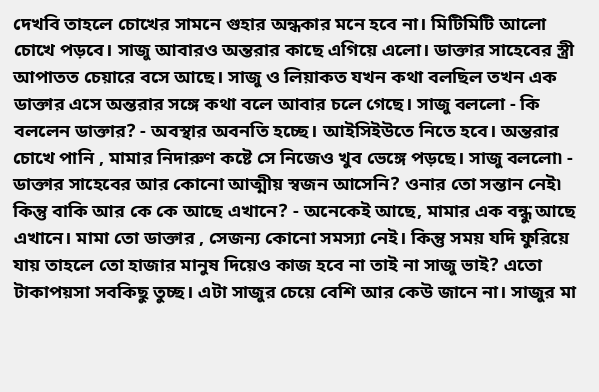দেখবি তাহলে চোখের সামনে গুহার অন্ধকার মনে হবে না। মিটিমিটি আলো চোখে পড়বে। সাজু আবারও অন্তরার কাছে এগিয়ে এলো। ডাক্তার সাহেবের স্ত্রী আপাতত চেয়ারে বসে আছে। সাজু ও লিয়াকত যখন কথা বলছিল তখন এক ডাক্তার এসে অন্তরার সঙ্গে কথা বলে আবার চলে গেছে। সাজু বললো - কি বললেন ডাক্তার? - অবস্থার অবনতি হচ্ছে। আইসিইউতে নিতে হবে। অন্তরার চোখে পানি , মামার নিদারুণ কষ্টে সে নিজেও খুব ভেঙ্গে পড়ছে। সাজু বললো৷ - ডাক্তার সাহেবের আর কোনো আত্মীয় স্বজন আসেনি? ওনার তো সন্তান নেই৷ কিন্তু বাকি আর কে কে আছে এখানে? - অনেকেই আছে, মামার এক বন্ধু আছে এখানে। মামা তো ডাক্তার , সেজন্য কোনো সমস্যা নেই। কিন্তু সময় যদি ফুরিয়ে যায় তাহলে তো হাজার মানুষ দিয়েও কাজ হবে না তাই না সাজু ভাই? এতো টাকাপয়সা সবকিছু তুচ্ছ। এটা সাজুর চেয়ে বেশি আর কেউ জানে না। সাজুর মা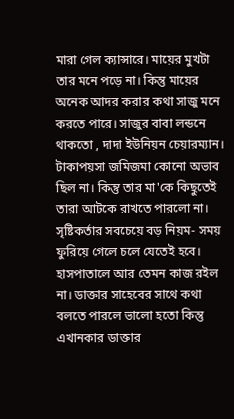মারা গেল ক্যান্সারে। মায়ের মুখটা তার মনে পড়ে না। কিন্তু মায়ের অনেক আদর করার কথা সাজু মনে করতে পারে। সাজুর বাবা লন্ডনে থাকতো , দাদা ইউনিয়ন চেয়ারম্যান। টাকাপয়সা জমিজমা কোনো অভাব ছিল না। কিন্তু তার মা'কে কিছুতেই তারা আটকে রাখতে পারলো না। সৃষ্টিকর্তার সবচেয়ে বড় নিয়ম- সময় ফুরিয়ে গেলে চলে যেতেই হবে। হাসপাতালে আর তেমন কাজ রইল না। ডাক্তার সাহেবের সাথে কথা বলতে পারলে ভালো হতো কিন্তু এখানকার ডাক্তার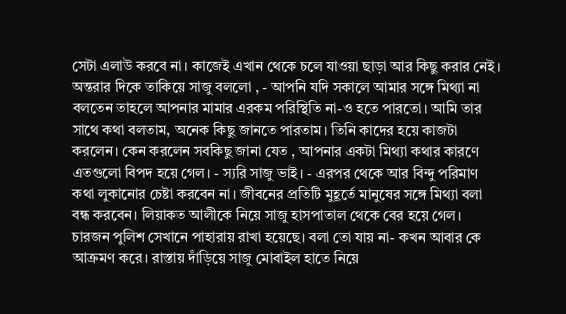সেটা এলাউ করবে না। কাজেই এখান থেকে চলে যাওয়া ছাড়া আর কিছু করার নেই। অন্তরার দিকে তাকিয়ে সাজু বললো , - আপনি যদি সকালে আমার সঙ্গে মিথ্যা না বলতেন তাহলে আপনার মামার এরকম পরিস্থিতি না-ও হতে পারতো। আমি তার সাথে কথা বলতাম, অনেক কিছু জানতে পারতাম। তিনি কাদের হয়ে কাজটা করলেন। কেন করলেন সবকিছু জানা যেত , আপনার একটা মিথ্যা কথার কারণে এতগুলো বিপদ হয়ে গেল। - স্যরি সাজু ভাই। - এরপর থেকে আর বিন্দু পরিমাণ কথা লুকানোর চেষ্টা করবেন না। জীবনের প্রতিটি মুহূর্তে মানুষের সঙ্গে মিথ্যা বলা বন্ধ করবেন। লিয়াকত আলীকে নিয়ে সাজু হাসপাতাল থেকে বের হয়ে গেল। চারজন পুলিশ সেখানে পাহারায় রাখা হয়েছে। বলা তো যায় না- কখন আবার কে আক্রমণ করে। রাস্তায় দাঁড়িয়ে সাজু মোবাইল হাতে নিয়ে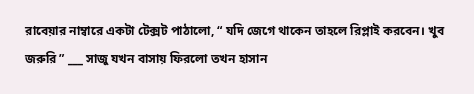রাবেয়ার নাম্বারে একটা টেক্সট পাঠালো, “ যদি জেগে থাকেন তাহলে রিপ্লাই করবেন। খুব জরুরি ” ___ সাজু যখন বাসায় ফিরলো তখন হাসান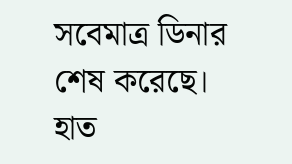সবেমাত্র ডিনার শেষ করেছে। হাত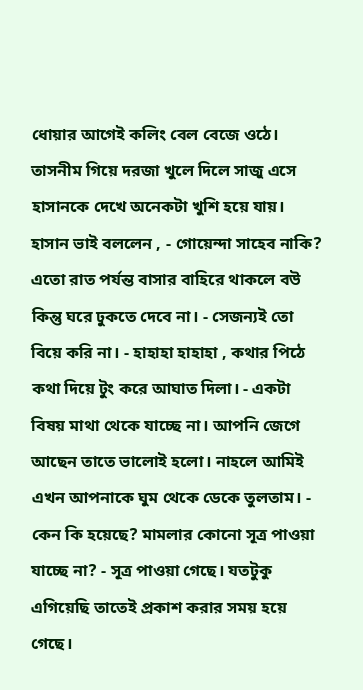ধোয়ার আগেই কলিং বেল বেজে ওঠে। তাসনীম গিয়ে দরজা খুলে দিলে সাজু এসে হাসানকে দেখে অনেকটা খুশি হয়ে যায়। হাসান ভাই বললেন , - গোয়েন্দা সাহেব নাকি? এতো রাত পর্যন্ত বাসার বাহিরে থাকলে বউ কিন্তু ঘরে ঢুকতে দেবে না। - সেজন্যই তো বিয়ে করি না। - হাহাহা হাহাহা , কথার পিঠে কথা দিয়ে টুং করে আঘাত দিলা। - একটা বিষয় মাথা থেকে যাচ্ছে না। আপনি জেগে আছেন তাতে ভালোই হলো। নাহলে আমিই এখন আপনাকে ঘুম থেকে ডেকে তুলতাম। - কেন কি হয়েছে? মামলার কোনো সূত্র পাওয়া যাচ্ছে না? - সূত্র পাওয়া গেছে। যতটুকু এগিয়েছি তাতেই প্রকাশ করার সময় হয়ে গেছে।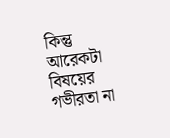কিন্তু আরেকটা বিষয়ের গভীরতা না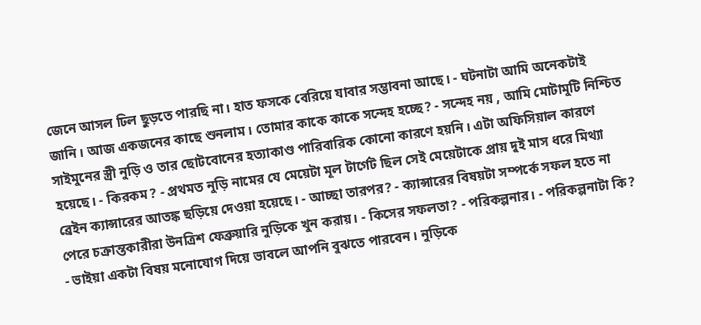জেনে আসল ঢিল ছুড়তে পারছি না। হাত ফসকে বেরিয়ে যাবার সম্ভাবনা আছে। - ঘটনাটা আমি অনেকটাই জানি। আজ একজনের কাছে শুনলাম। তোমার কাকে কাকে সন্দেহ হচ্ছে? - সন্দেহ নয় , আমি মোটামুটি নিশ্চিত সাইমুনের স্ত্রী নুড়ি ও তার ছোটবোনের হত্যাকাণ্ড পারিবারিক কোনো কারণে হয়নি। এটা অফিসিয়াল কারণে হয়েছে। - কিরকম? - প্রথমত নুড়ি নামের যে মেয়েটা মূল টার্গেট ছিল সেই মেয়েটাকে প্রায় দুই মাস ধরে মিথ্যা ব্রেইন ক্যান্সারের আতঙ্ক ছড়িয়ে দেওয়া হয়েছে। - আচ্ছা তারপর? - ক্যান্সারের বিষয়টা সম্পর্কে সফল হতে না পেরে চক্রান্তকারীরা উনত্রিশ ফেব্রুয়ারি নুড়িকে খুন করায়। - কিসের সফলতা? - পরিকল্পনার। - পরিকল্পনাটা কি? - ভাইয়া একটা বিষয় মনোযোগ দিয়ে ভাবলে আপনি বুঝতে পারবেন। নুড়িকে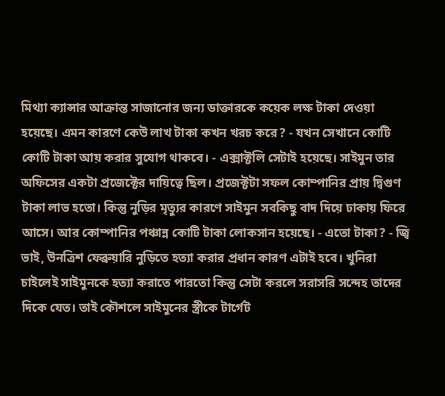মিথ্যা ক্যান্সার আক্রান্ত সাজানোর জন্য ডাক্তারকে কয়েক লক্ষ টাকা দেওয়া হয়েছে। এমন কারণে কেউ লাখ টাকা কখন খরচ করে? - যখন সেখানে কোটি কোটি টাকা আয় করার সুযোগ থাকবে। - এক্সাক্টলি সেটাই হয়েছে। সাইমুন তার অফিসের একটা প্রজেক্টের দায়িত্বে ছিল। প্রজেক্টটা সফল কোম্পানির প্রায় দ্বিগুণ টাকা লাভ হতো। কিন্তু নুড়ির মৃত্যুর কারণে সাইমুন সবকিছু বাদ দিয়ে ঢাকায় ফিরে আসে। আর কোম্পানির পঞ্চান্ন কোটি টাকা লোকসান হয়েছে। - এতো টাকা? - জ্বি ভাই, উনত্রিশ ফেব্রুয়ারি নুড়িতে হত্যা করার প্রধান কারণ এটাই হবে। খুনিরা চাইলেই সাইমুনকে হত্যা করাতে পারতো কিন্তু সেটা করলে সরাসরি সন্দেহ তাদের দিকে যেত। তাই কৌশলে সাইমুনের স্ত্রীকে টার্গেট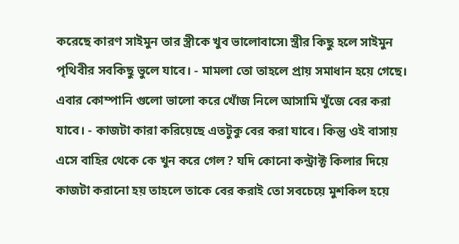করেছে কারণ সাইমুন তার স্ত্রীকে খুব ভালোবাসে৷ স্ত্রীর কিছু হলে সাইমুন পৃথিবীর সবকিছু ভুলে যাবে। - মামলা তো তাহলে প্রায় সমাধান হয়ে গেছে। এবার কোম্পানি গুলো ভালো করে খোঁজ নিলে আসামি খুঁজে বের করা যাবে। - কাজটা কারা করিয়েছে এতটুকু বের করা যাবে। কিন্তু ওই বাসায় এসে বাহির থেকে কে খুন করে গেল? যদি কোনো কন্ট্রাক্ট কিলার দিয়ে কাজটা করানো হয় তাহলে তাকে বের করাই তো সবচেয়ে মুশকিল হয়ে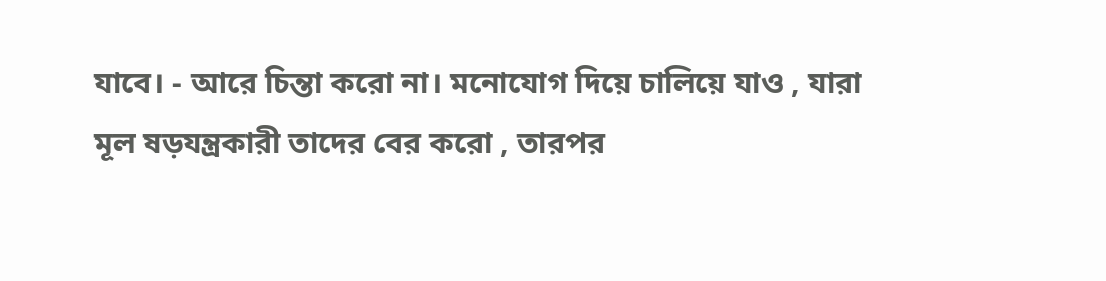যাবে। - আরে চিন্তা করো না। মনোযোগ দিয়ে চালিয়ে যাও , যারা মূল ষড়যন্ত্রকারী তাদের বের করো , তারপর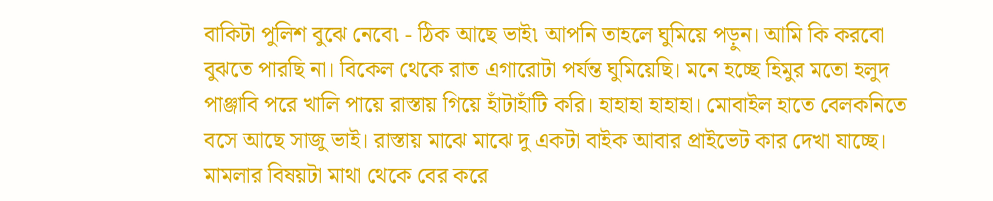বাকিটা পুলিশ বুঝে নেবে৷ - ঠিক আছে ভাই৷ আপনি তাহলে ঘুমিয়ে পড়ুন। আমি কি করবো বুঝতে পারছি না। বিকেল থেকে রাত এগারোটা পর্যন্ত ঘুমিয়েছি। মনে হচ্ছে হিমুর মতো হলুদ পাঞ্জাবি পরে খালি পায়ে রাস্তায় গিয়ে হাঁটাহাঁটি করি। হাহাহা হাহাহা। মোবাইল হাতে বেলকনিতে বসে আছে সাজু ভাই। রাস্তায় মাঝে মাঝে দু একটা বাইক আবার প্রাইভেট কার দেখা যাচ্ছে। মামলার বিষয়টা মাথা থেকে বের করে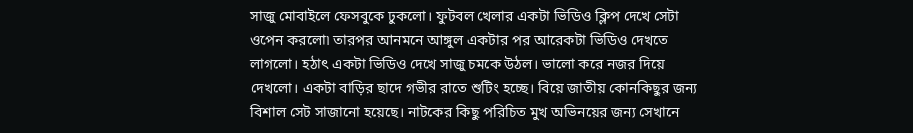সাজু মোবাইলে ফেসবুকে ঢুকলো। ফুটবল খেলার একটা ভিডিও ক্লিপ দেখে সেটা ওপেন করলো৷ তারপর আনমনে আঙ্গুল একটার পর আরেকটা ভিডিও দেখতে লাগলো। হঠাৎ একটা ভিডিও দেখে সাজু চমকে উঠল। ভালো করে নজর দিয়ে দেখলো। একটা বাড়ির ছাদে গভীর রাতে শুটিং হচ্ছে। বিয়ে জাতীয় কোনকিছুর জন্য বিশাল সেট সাজানো হয়েছে। নাটকের কিছু পরিচিত মুখ অভিনয়ের জন্য সেখানে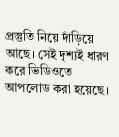প্রস্তুতি নিয়ে দাঁড়িয়ে আছে। সেই দৃশ্যই ধারণ করে ভিডিওতে আপলোড করা হয়েছে।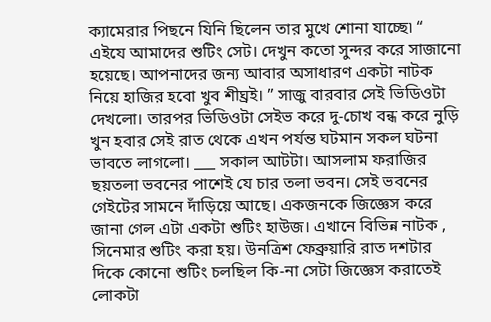ক্যামেরার পিছনে যিনি ছিলেন তার মুখে শোনা যাচ্ছে৷ “ এইযে আমাদের শুটিং সেট। দেখুন কতো সুন্দর করে সাজানো হয়েছে। আপনাদের জন্য আবার অসাধারণ একটা নাটক নিয়ে হাজির হবো খুব শীঘ্রই। ” সাজু বারবার সেই ভিডিওটা দেখলো। তারপর ভিডিওটা সেইভ করে দু-চোখ বন্ধ করে নুড়ি খুন হবার সেই রাত থেকে এখন পর্যন্ত ঘটমান সকল ঘটনা ভাবতে লাগলো। ___ সকাল আটটা। আসলাম ফরাজির ছয়তলা ভবনের পাশেই যে চার তলা ভবন। সেই ভবনের গেইটের সামনে দাঁড়িয়ে আছে। একজনকে জিজ্ঞেস করে জানা গেল এটা একটা শুটিং হাউজ। এখানে বিভিন্ন নাটক , সিনেমার শুটিং করা হয়। উনত্রিশ ফেব্রুয়ারি রাত দশটার দিকে কোনো শুটিং চলছিল কি-না সেটা জিজ্ঞেস করাতেই লোকটা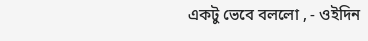একটু ভেবে বললো , - ওইদিন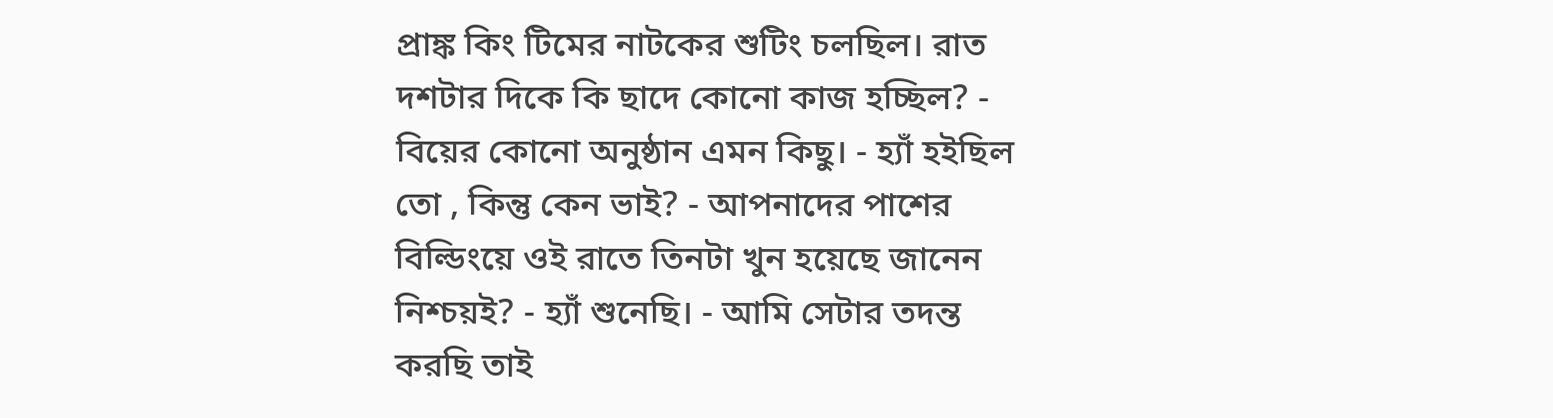প্রাঙ্ক কিং টিমের নাটকের শুটিং চলছিল। রাত দশটার দিকে কি ছাদে কোনো কাজ হচ্ছিল? - বিয়ের কোনো অনুষ্ঠান এমন কিছু। - হ্যাঁ হইছিল তো , কিন্তু কেন ভাই? - আপনাদের পাশের বিল্ডিংয়ে ওই রাতে তিনটা খুন হয়েছে জানেন নিশ্চয়ই? - হ্যাঁ শুনেছি। - আমি সেটার তদন্ত করছি তাই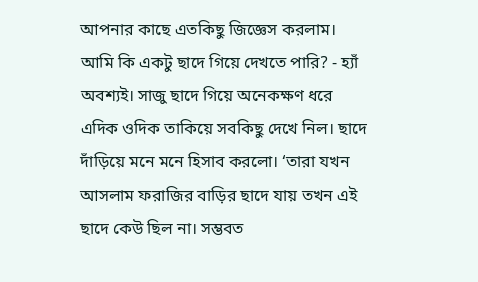আপনার কাছে এতকিছু জিজ্ঞেস করলাম। আমি কি একটু ছাদে গিয়ে দেখতে পারি? - হ্যাঁ অবশ্যই। সাজু ছাদে গিয়ে অনেকক্ষণ ধরে এদিক ওদিক তাকিয়ে সবকিছু দেখে নিল। ছাদে দাঁড়িয়ে মনে মনে হিসাব করলো। ‘তারা যখন আসলাম ফরাজির বাড়ির ছাদে যায় তখন এই ছাদে কেউ ছিল না। সম্ভবত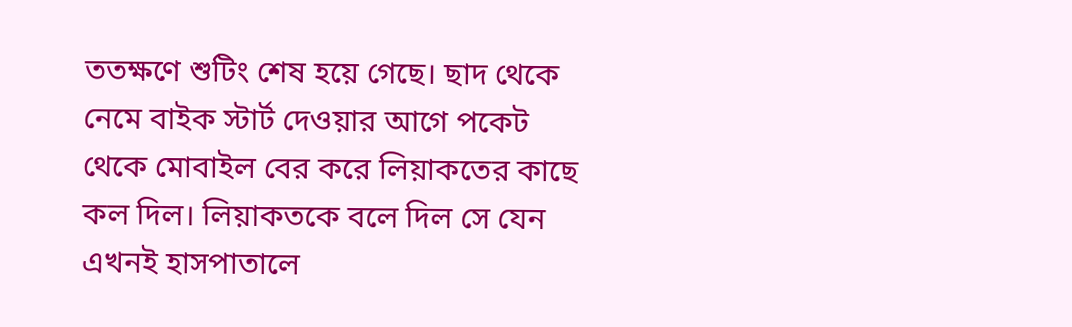ততক্ষণে শুটিং শেষ হয়ে গেছে। ছাদ থেকে নেমে বাইক স্টার্ট দেওয়ার আগে পকেট থেকে মোবাইল বের করে লিয়াকতের কাছে কল দিল। লিয়াকতকে বলে দিল সে যেন এখনই হাসপাতালে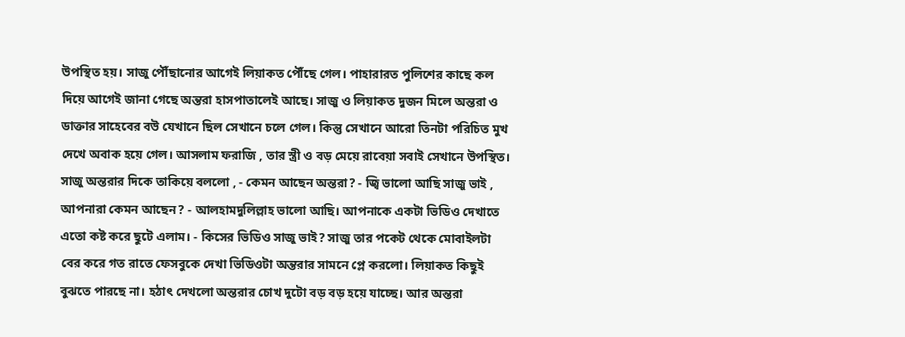উপস্থিত হয়। সাজু পৌঁছানোর আগেই লিয়াকত পৌঁছে গেল। পাহারারত পুলিশের কাছে কল দিয়ে আগেই জানা গেছে অন্তরা হাসপাতালেই আছে। সাজু ও লিয়াকত দুজন মিলে অন্তরা ও ডাক্তার সাহেবের বউ যেখানে ছিল সেখানে চলে গেল। কিন্তু সেখানে আরো তিনটা পরিচিত মুখ দেখে অবাক হয়ে গেল। আসলাম ফরাজি , তার স্ত্রী ও বড় মেয়ে রাবেয়া সবাই সেখানে উপস্থিত। সাজু অন্তরার দিকে তাকিয়ে বললো , - কেমন আছেন অন্তরা? - জ্বি ভালো আছি সাজু ভাই , আপনারা কেমন আছেন? - আলহামদুলিল্লাহ ভালো আছি। আপনাকে একটা ভিডিও দেখাতে এতো কষ্ট করে ছুটে এলাম। - কিসের ভিডিও সাজু ভাই? সাজু তার পকেট থেকে মোবাইলটা বের করে গত রাতে ফেসবুকে দেখা ভিডিওটা অন্তরার সামনে প্লে করলো। লিয়াকত কিছুই বুঝতে পারছে না। হঠাৎ দেখলো অন্তরার চোখ দুটো বড় বড় হয়ে যাচ্ছে। আর অন্তরা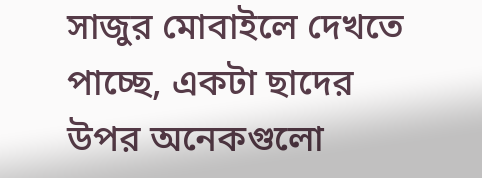সাজুর মোবাইলে দেখতে পাচ্ছে, একটা ছাদের উপর অনেকগুলো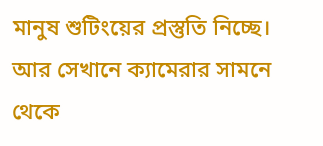মানুষ শুটিংয়ের প্রস্তুতি নিচ্ছে। আর সেখানে ক্যামেরার সামনে থেকে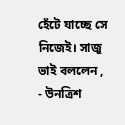হেঁটে যাচ্ছে সে নিজেই। সাজু ভাই বললেন , - উনত্রিশ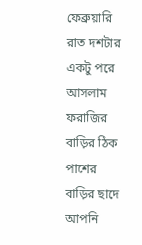ফেব্রুয়ারি রাত দশটার একটু পরে আসলাম ফরাজির বাড়ির ঠিক পাশের বাড়ির ছাদে আপনি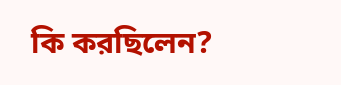কি করছিলেন?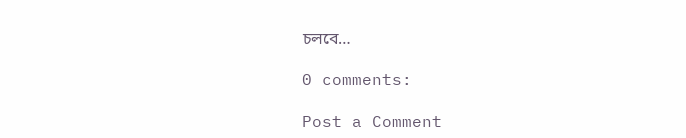চলবে…

0 comments:

Post a Comment